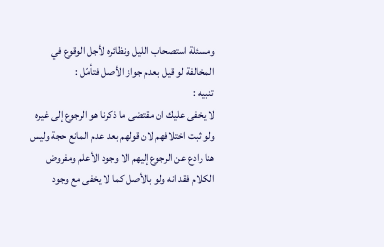ومسئلة استصحاب الليل ونظائره لأجل الوقوع في المخالفة لو قيل بعدم جواز الأصل فتأمّل :
تنبيه :
لا يخفى عليك ان مقتضى ما ذكرنا هو الرجوع إلى غيره ولو ثبت اختلافهم لان قولهم بعد عدم المانع حجة وليس هنا رادع عن الرجوع إليهم الا وجود الأعلم ومفروض الكلام فقد انه ولو بالأصل كما لا يخفى مع وجود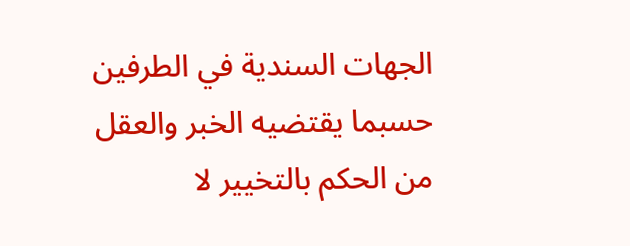الجهات السندية في الطرفين حسبما يقتضيه الخبر والعقل من الحكم بالتخيير لا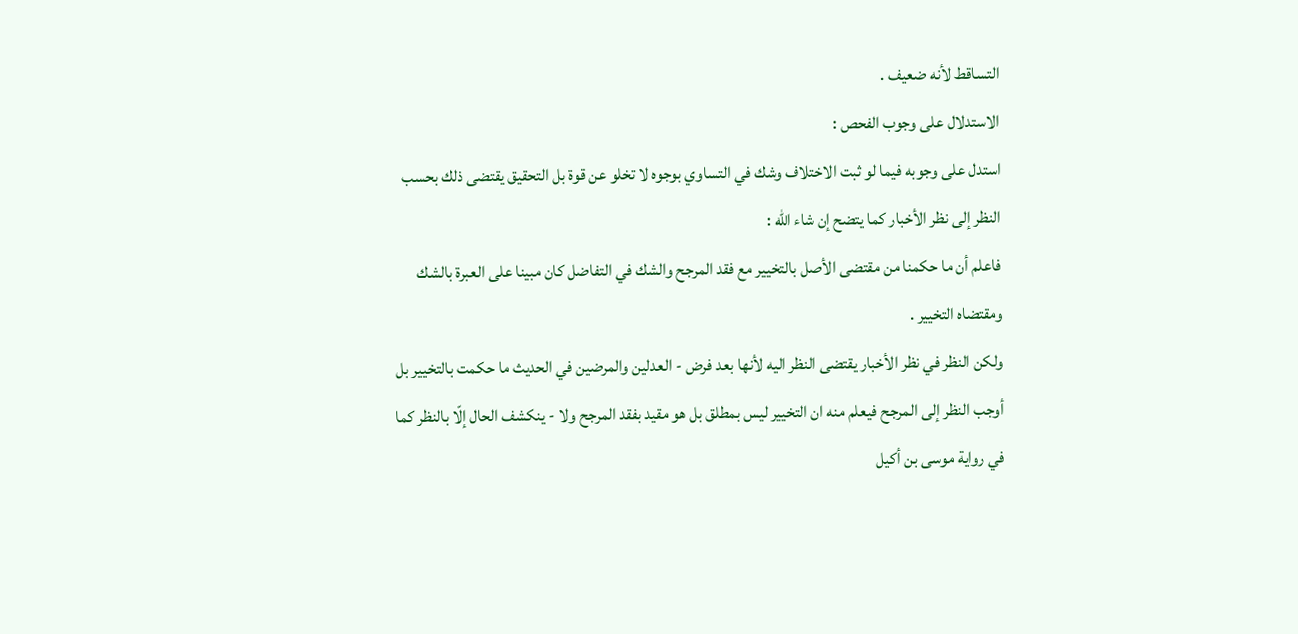التساقط لأنه ضعيف .
الاستدلال على وجوب الفحص :
استدل على وجوبه فيما لو ثبت الاختلاف وشك في التساوي بوجوه لا تخلو عن قوة بل التحقيق يقتضى ذلك بحسب النظر إلى نظر الأخبار كما يتضح إن شاء الله :
فاعلم أن ما حكمنا من مقتضى الأصل بالتخيير مع فقد المرجح والشك في التفاضل كان مبينا على العبرة بالشك ومقتضاه التخيير .
ولكن النظر في نظر الأخبار يقتضى النظر اليه لأنها بعد فرض - العدلين والمرضين في الحديث ما حكمت بالتخيير بل أوجب النظر إلى المرجح فيعلم منه ان التخيير ليس بمطلق بل هو مقيد بفقد المرجح ولا - ينكشف الحال إلّا بالنظر كما في رواية موسى بن أكيل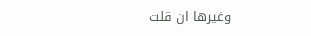وغيرها ان قلت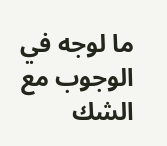ما لوجه في الوجوب مع الشك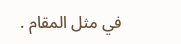في مثل المقام .